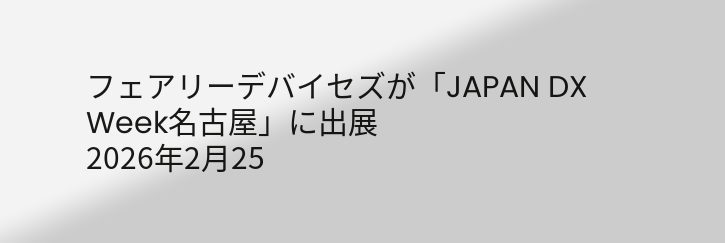フェアリーデバイセズが「JAPAN DX Week名古屋」に出展
2026年2月25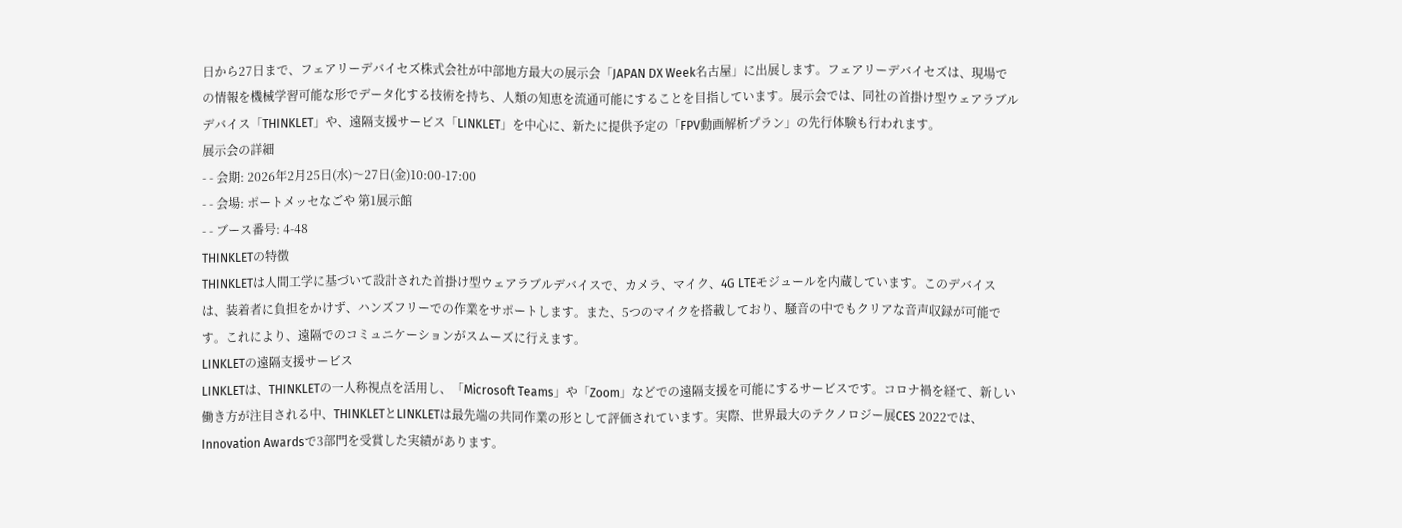日から27日まで、フェアリーデバイセズ株式会社が中部地方最大の展示会「JAPAN DX Week名古屋」に出展します。フェアリーデバイセズは、現場での情報を機械学習可能な形でデータ化する技術を持ち、人類の知恵を流通可能にすることを目指しています。展示会では、同社の首掛け型ウェアラブルデバイス「THINKLET」や、遠隔支援サービス「LINKLET」を中心に、新たに提供予定の「FPV動画解析プラン」の先行体験も行われます。
展示会の詳細
- - 会期: 2026年2月25日(水)〜27日(金)10:00-17:00
- - 会場: ポートメッセなごや 第1展示館
- - ブース番号: 4-48
THINKLETの特徴
THINKLETは人間工学に基づいて設計された首掛け型ウェアラブルデバイスで、カメラ、マイク、4G LTEモジュールを内蔵しています。このデバイスは、装着者に負担をかけず、ハンズフリーでの作業をサポートします。また、5つのマイクを搭載しており、騒音の中でもクリアな音声収録が可能です。これにより、遠隔でのコミュニケーションがスムーズに行えます。
LINKLETの遠隔支援サービス
LINKLETは、THINKLETの一人称視点を活用し、「Microsoft Teams」や「Zoom」などでの遠隔支援を可能にするサービスです。コロナ禍を経て、新しい働き方が注目される中、THINKLETとLINKLETは最先端の共同作業の形として評価されています。実際、世界最大のテクノロジー展CES 2022では、Innovation Awardsで3部門を受賞した実績があります。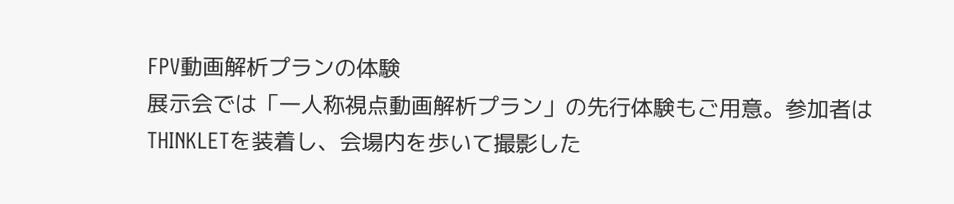FPV動画解析プランの体験
展示会では「一人称視点動画解析プラン」の先行体験もご用意。参加者はTHINKLETを装着し、会場内を歩いて撮影した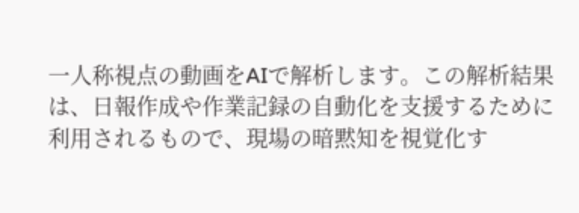一人称視点の動画をAIで解析します。この解析結果は、日報作成や作業記録の自動化を支援するために利用されるもので、現場の暗黙知を視覚化す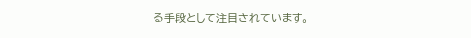る手段として注目されています。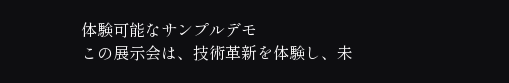体験可能なサンプルデモ
この展示会は、技術革新を体験し、未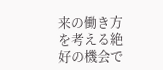来の働き方を考える絶好の機会で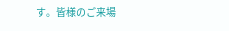す。皆様のご来場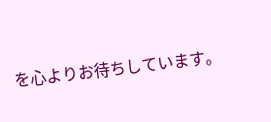を心よりお待ちしています。